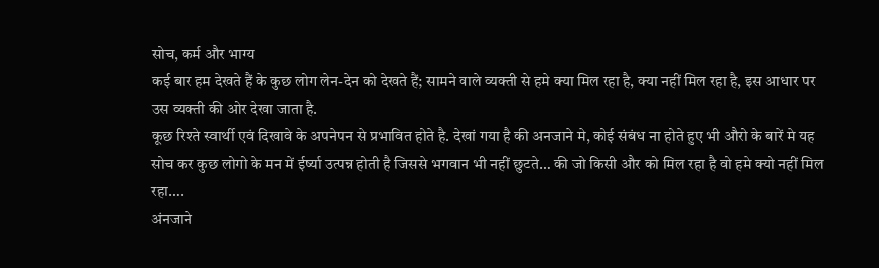सोच, कर्म और भाग्य
कई बार हम देखते हैं के कुछ लोग लेन-देन को देखते हैं; सामने वाले व्यक्ती से हमे क्या मिल रहा है, क्या नहीं मिल रहा है, इस आधार पर उस व्यक्ती की ओर देखा जाता है.
कूछ रिश्ते स्वार्थी एवं दिखावे के अपनेपन से प्रभावित होते है. देखां गया है की अनजाने मे, कोई संबंध ना होते हुए भी औरो के बारें मे यह सोच कर कुछ लोगो के मन में ईर्ष्या उत्पन्न होती है जिससे भगवान भी नहीं छुटते… की जो किसी और को मिल रहा है वो हमे क्यो नहीं मिल रहा….
अंनजाने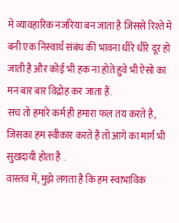मे व्यावहारिक नजरिया बन जाता है जिससे रिश्ते मे बनी एक निस्वार्थ संबंध की भावना धीरे धीरे दूर हो जाती है और कोई भी हक ना होते हुवे भी ऐसो का मन बार बार विद्रोह कर जाता हैं.
सच तो हमारे कर्म ही हमारा फल तय करते है, जिसका हम स्वीकार करते है तो आगे का मार्ग भी सुखदायी होता है .
वास्तव में, मुझे लगता है कि हम स्वाभाविक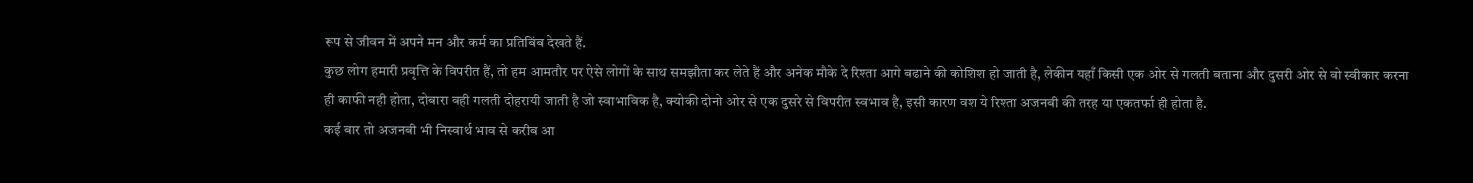रूप से जीवन में अपने मन और कर्म का प्रतिबिंब देखते हैं.
कुछ लोग हमारी प्रवृत्ति के विपरीत हैं, तो हम आमतौर पर ऐसे लोगों के साथ समझौता कर लेते हैं और अनेक मौके दे रिश्ता आगे बढाने की कोशिश हो जाती है, लेकीन यहाँ किसी एक ओर से गलती बताना और दुसरी ओर से वो स्वीकार करना ही काफी नही होता, दोबारा वही गलती दोहरायी जाती है जो स्वाभाविक है, क्योकी दोनो ओर से एक दुसरे से विपरीत स्वभाव है, इसी कारण वश ये रिश्ता अजनबी की तरह या एकतर्फा ही होता है.
कई बार तो अजनबी भी निस्वार्थ भाव से करीब आ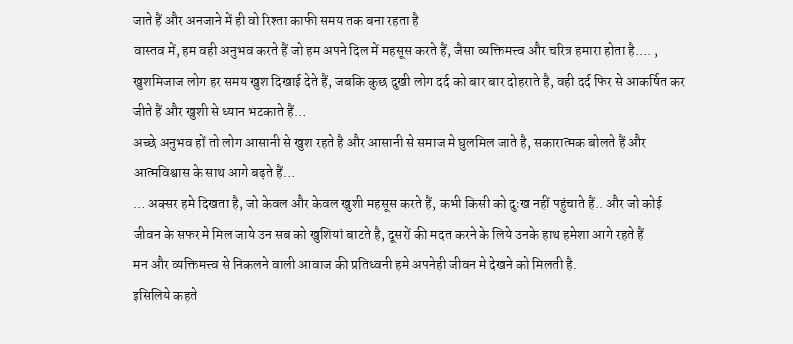जाते हैं और अनजाने में ही वो रिश्ता काफी समय तक बना रहता है
वास्तव में, हम वही अनुभव करते हैं जो हम अपने दिल में महसूस करते हैं, जैसा व्यक्तिमत्त्व और चरित्र हमारा होता है…. , खुशमिजाज लोग हर समय खुश दिखाई देते हैं, जबकि कुछ दुखी लोग दर्द को बार बार दोहराते है, वही दर्द फिर से आकर्षित कर जीते हैं और खुशी से ध्यान भटकाते हैं…
अच्छे अनुभव हों तो लोग आसानी से खुश रहते है और आसानी से समाज मे घुलमिल जाते है, सकारात्मक बोलते हैं और आत्मविश्वास के साथ आगे बढ़ते हैं…
… अक्सर हमे दिखता है, जो केवल और केवल खुशी महसूस करते हैं, कभी किसी को दुःख नहीं पहुंचाते हैं.. और जो कोई जीवन के सफर मे मिल जाये उन सब को खुशियां बाटते है, दूसरों की मदत करने के लिये उनके हाथ हमेशा आगे रहते हैं
मन और व्यक्तिमत्त्व से निकलने वाली आवाज की प्रतिध्वनी हमे अपनेही जीवन मे देखने को मिलती है.
इसिलिये कहते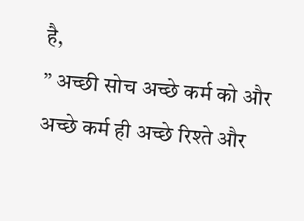है,
” अच्छी सोच अच्छे कर्म को और अच्छे कर्म ही अच्छे रिश्ते और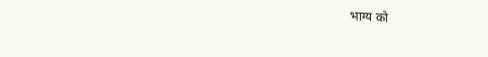भाग्य को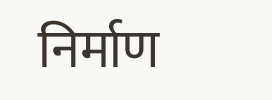निर्माण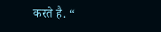करते है. “